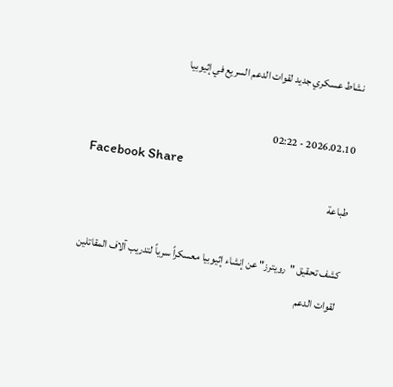نشاط عسكري جديد لقوات الدعم السريع في إثيوبيا

2026.02.10 - 02:22
Facebook Share
طباعة

كشف تحقيق "رويترز" عن إنشاء إثيوبيا معسكراً سرياً لتدريب آلاف المقاتلين لقوات الدعم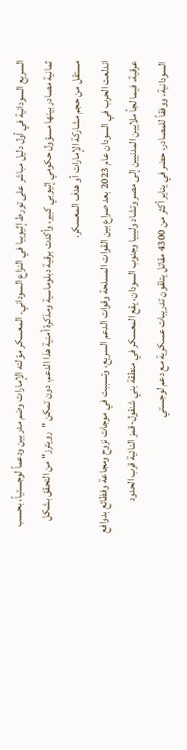السريع السودانية في أول دليل مباشر على تورط إثيوبيا في النزاع السوداني. المعسكر موّلته الإمارات وضم مدربين ودعماً لوجستياً، بحسب ثمانية مصادر بينها مسؤول حكومي إثيوبي كبير، وأكدت برقية دبلوماسية ومذكرة أمنية هذا الدعم، دون تمكن "رويترز" من التحقق بشكل مستقل من حجم مشاركة الإمارات أو هدف المعسكر.
اندلعت الحرب في السودان عام 2023 بعد صراع بين القوات المسلحة وقوات الدعم السريع، وتسببت في موجات نزوح ومجاعة وفظائع بدوافع عرقية، فيما لجأ ملايين المدنيين إلى مصر وتشاد وليبيا وجنوب السودان، يقع المعسكر في منطقة بني شنقول-قمز النائية قرب الحدود السودانية، ووفقاً للمصادر، حضر في يناير أكثر من 4300 مقاتل يتلقون تدريبات عسكرية مع دعم لوجستي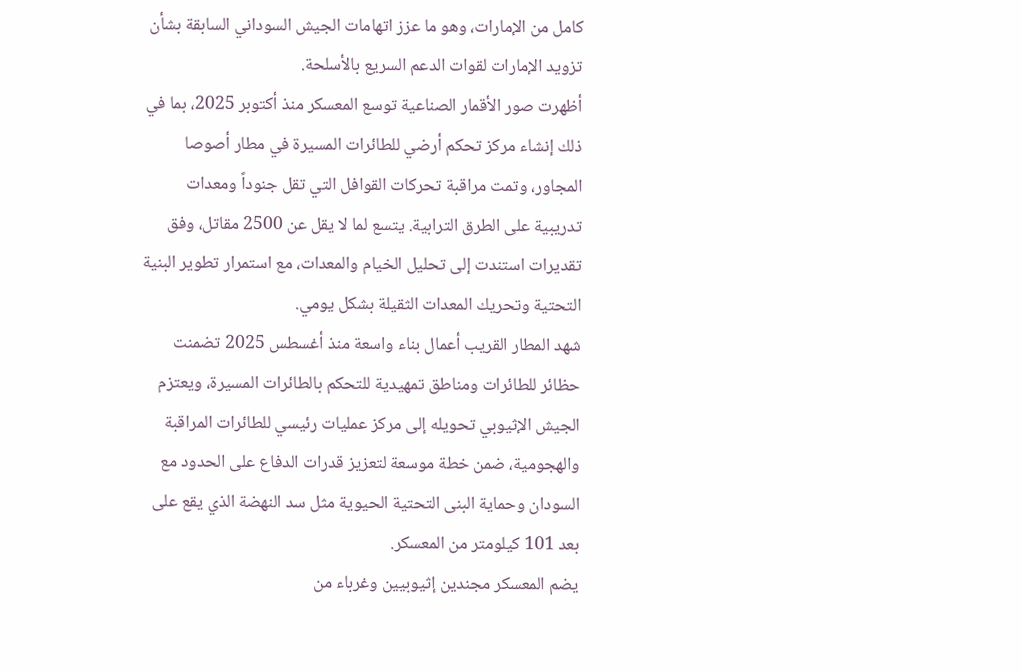كامل من الإمارات، وهو ما عزز اتهامات الجيش السوداني السابقة بشأن تزويد الإمارات لقوات الدعم السريع بالأسلحة.
أظهرت صور الأقمار الصناعية توسع المعسكر منذ أكتوبر 2025، بما في ذلك إنشاء مركز تحكم أرضي للطائرات المسيرة في مطار أصوصا المجاور، وتمت مراقبة تحركات القوافل التي تقل جنوداً ومعدات تدريبية على الطرق الترابية. يتسع لما لا يقل عن 2500 مقاتل، وفق تقديرات استندت إلى تحليل الخيام والمعدات، مع استمرار تطوير البنية التحتية وتحريك المعدات الثقيلة بشكل يومي.
شهد المطار القريب أعمال بناء واسعة منذ أغسطس 2025 تضمنت حظائر للطائرات ومناطق تمهيدية للتحكم بالطائرات المسيرة، ويعتزم الجيش الإثيوبي تحويله إلى مركز عمليات رئيسي للطائرات المراقبة والهجومية، ضمن خطة موسعة لتعزيز قدرات الدفاع على الحدود مع السودان وحماية البنى التحتية الحيوية مثل سد النهضة الذي يقع على بعد 101 كيلومتر من المعسكر.
يضم المعسكر مجندين إثيوبيين وغرباء من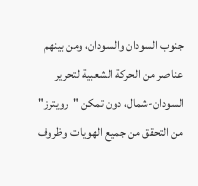جنوب السودان والسودان، ومن بينهم عناصر من الحركة الشعبية لتحرير السودان-شمال، دون تمكن "رويترز" من التحقق من جميع الهويات وظروف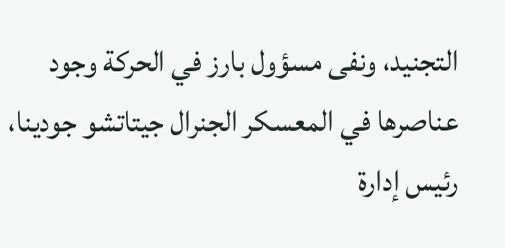التجنيد، ونفى مسؤول بارز في الحركة وجود عناصرها في المعسكر الجنرال جيتاتشو جودينا، رئيس إدارة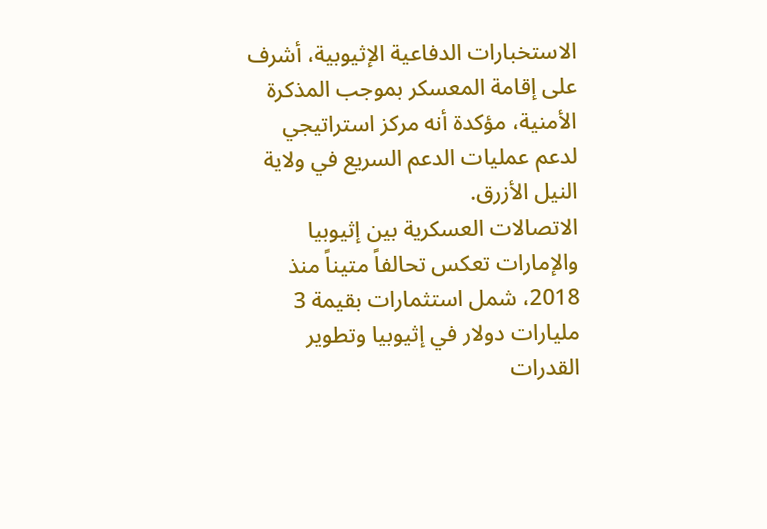الاستخبارات الدفاعية الإثيوبية، أشرف على إقامة المعسكر بموجب المذكرة الأمنية، مؤكدة أنه مركز استراتيجي لدعم عمليات الدعم السريع في ولاية النيل الأزرق.
الاتصالات العسكرية بين إثيوبيا والإمارات تعكس تحالفاً متيناً منذ 2018، شمل استثمارات بقيمة 3 مليارات دولار في إثيوبيا وتطوير القدرات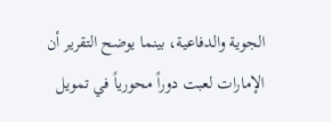الجوية والدفاعية، بينما يوضح التقرير أن الإمارات لعبت دوراً محورياً في تمويل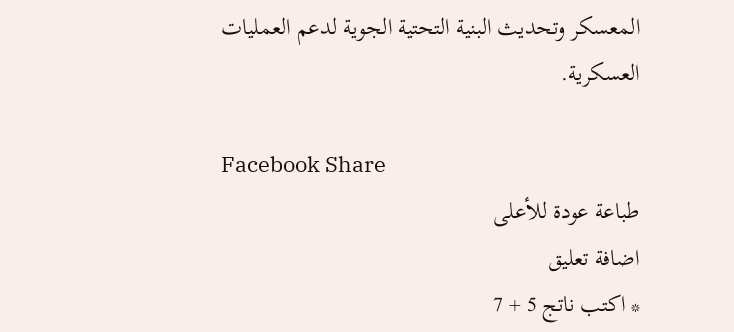المعسكر وتحديث البنية التحتية الجوية لدعم العمليات العسكرية.

Facebook Share
طباعة عودة للأعلى
اضافة تعليق
* اكتب ناتج 5 + 7